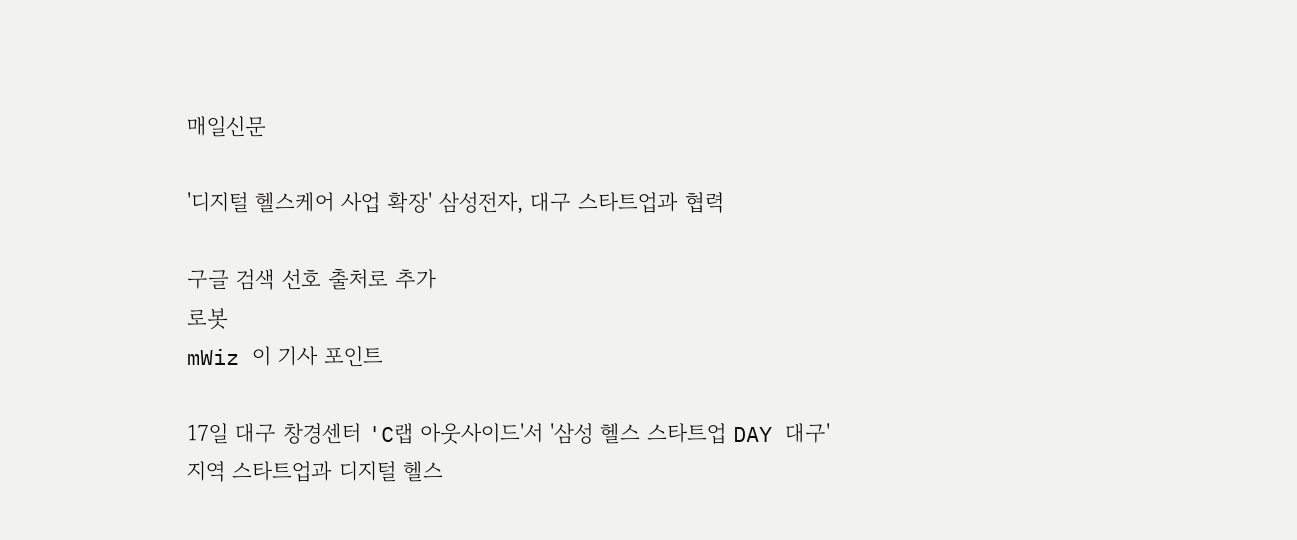매일신문

'디지털 헬스케어 사업 확장' 삼성전자, 대구 스타트업과 협력

구글 검색 선호 출처로 추가
로봇
mWiz 이 기사 포인트

17일 대구 창경센터 'C랩 아웃사이드'서 '삼성 헬스 스타트업 DAY 대구'
지역 스타트업과 디지털 헬스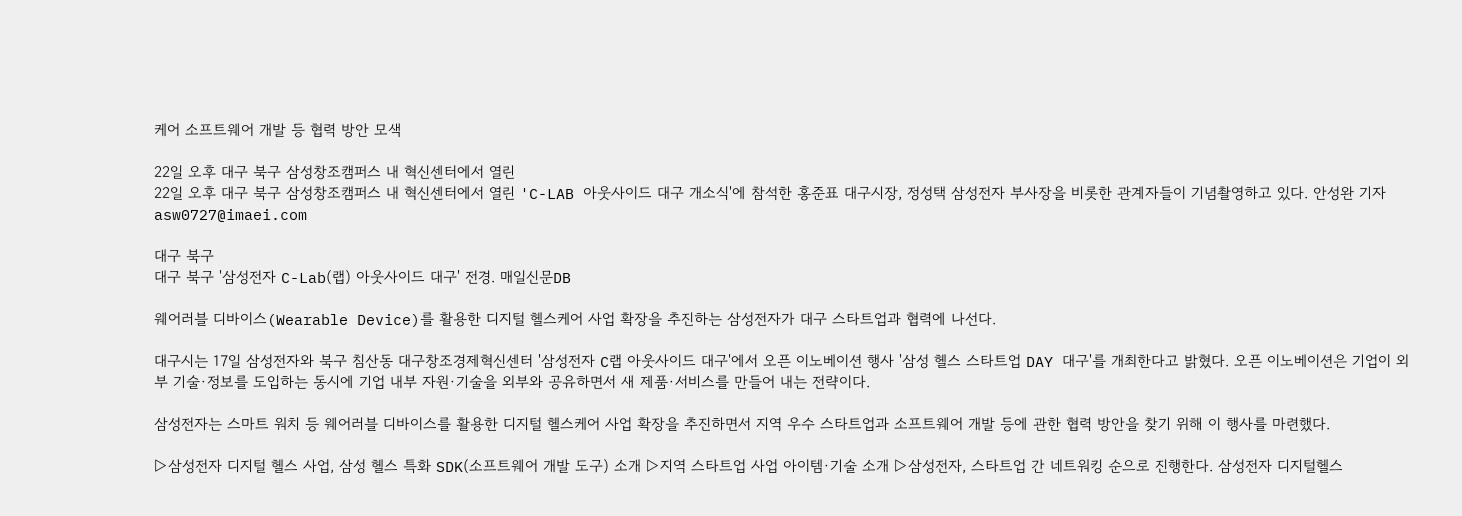케어 소프트웨어 개발 등 협력 방안 모색

22일 오후 대구 북구 삼성창조캠퍼스 내 혁신센터에서 열린
22일 오후 대구 북구 삼성창조캠퍼스 내 혁신센터에서 열린 'C-LAB 아웃사이드 대구 개소식'에 참석한 홍준표 대구시장, 정성택 삼성전자 부사장을 비롯한 관계자들이 기념촬영하고 있다. 안성완 기자 asw0727@imaei.com

대구 북구
대구 북구 '삼성전자 C-Lab(랩) 아웃사이드 대구' 전경. 매일신문DB

웨어러블 디바이스(Wearable Device)를 활용한 디지털 헬스케어 사업 확장을 추진하는 삼성전자가 대구 스타트업과 협력에 나선다.

대구시는 17일 삼성전자와 북구 침산동 대구창조경제혁신센터 '삼성전자 C랩 아웃사이드 대구'에서 오픈 이노베이션 행사 '삼성 헬스 스타트업 DAY 대구'를 개최한다고 밝혔다. 오픈 이노베이션은 기업이 외부 기술·정보를 도입하는 동시에 기업 내부 자원·기술을 외부와 공유하면서 새 제품·서비스를 만들어 내는 전략이다.

삼성전자는 스마트 워치 등 웨어러블 디바이스를 활용한 디지털 헬스케어 사업 확장을 추진하면서 지역 우수 스타트업과 소프트웨어 개발 등에 관한 협력 방안을 찾기 위해 이 행사를 마련했다.

▷삼성전자 디지털 헬스 사업, 삼성 헬스 특화 SDK(소프트웨어 개발 도구) 소개 ▷지역 스타트업 사업 아이템·기술 소개 ▷삼성전자, 스타트업 간 네트워킹 순으로 진행한다. 삼성전자 디지털헬스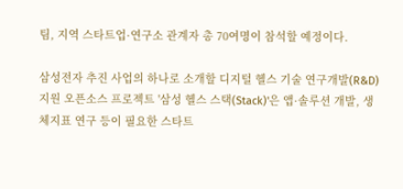팀, 지역 스타트업·연구소 관계자 총 70여명이 참석할 예정이다.

삼성전자 추진 사업의 하나로 소개할 디지털 헬스 기술 연구개발(R&D) 지원 오픈소스 프로젝트 '삼성 헬스 스택(Stack)'은 앱·솔루션 개발, 생체지표 연구 등이 필요한 스타트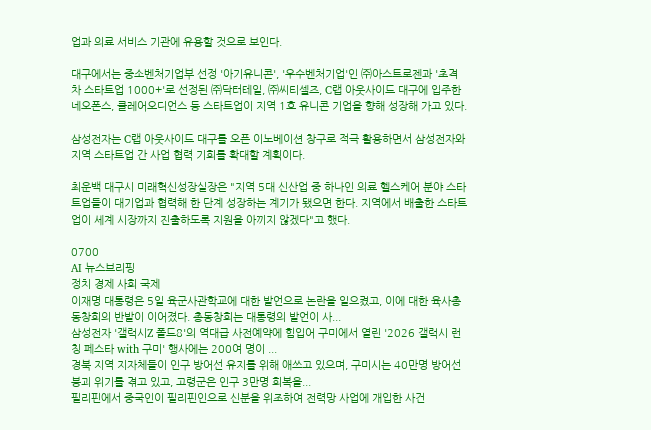업과 의료 서비스 기관에 유용할 것으로 보인다.

대구에서는 중소벤처기업부 선정 '아기유니콘', '우수벤처기업'인 ㈜아스트로젠과 '초격차 스타트업 1000+'로 선정된 ㈜닥터테일, ㈜씨티셀즈, C랩 아웃사이드 대구에 입주한 네오폰스, 클레어오디언스 등 스타트업이 지역 1호 유니콘 기업을 향해 성장해 가고 있다.

삼성전자는 C랩 아웃사이드 대구를 오픈 이노베이션 창구로 적극 활용하면서 삼성전자와 지역 스타트업 간 사업 협력 기회를 확대할 계획이다.

최운백 대구시 미래혁신성장실장은 "지역 5대 신산업 중 하나인 의료 헬스케어 분야 스타트업들이 대기업과 협력해 한 단계 성장하는 계기가 됐으면 한다. 지역에서 배출한 스타트업이 세계 시장까지 진출하도록 지원을 아끼지 않겠다"고 했다.

0700
AI 뉴스브리핑
정치 경제 사회 국제
이재명 대통령은 5일 육군사관학교에 대한 발언으로 논란을 일으켰고, 이에 대한 육사총동창회의 반발이 이어졌다. 총동창회는 대통령의 발언이 사...
삼성전자 '갤럭시Z 폴드8'의 역대급 사전예약에 힘입어 구미에서 열린 '2026 갤럭시 런칭 페스타 with 구미' 행사에는 200여 명이 ...
경북 지역 지자체들이 인구 방어선 유지를 위해 애쓰고 있으며, 구미시는 40만명 방어선 붕괴 위기를 겪고 있고, 고령군은 인구 3만명 회복을...
필리핀에서 중국인이 필리핀인으로 신분을 위조하여 전력망 사업에 개입한 사건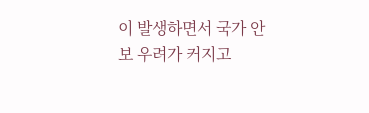이 발생하면서 국가 안보 우려가 커지고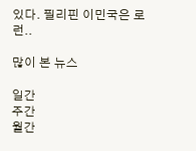있다. 필리핀 이민국은 로런..

많이 본 뉴스

일간
주간
월간